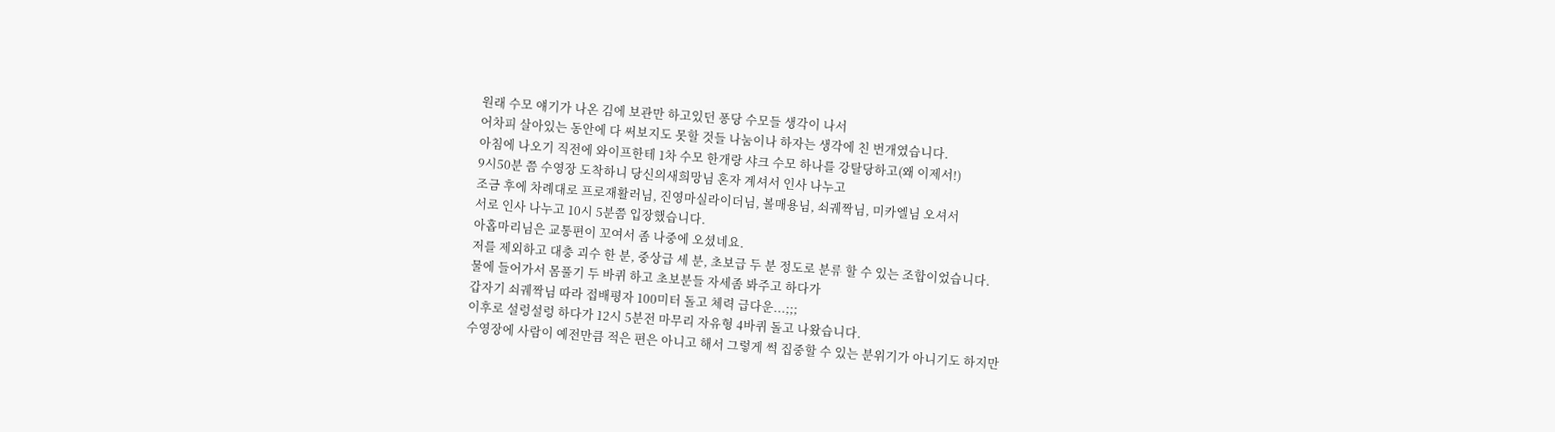원래 수모 얘기가 나온 김에 보관만 하고있던 퐁당 수모들 생각이 나서
어차피 살아있는 동안에 다 써보지도 못할 것들 나눔이나 하자는 생각에 친 번개였습니다.
아침에 나오기 직전에 와이프한테 1차 수모 한개랑 샤크 수모 하나를 강탈당하고(왜 이제서!)
9시50분 쯤 수영장 도착하니 당신의새희망님 혼자 계셔서 인사 나누고
조금 후에 차례대로 프로재활러님, 진영마실라이더님, 볼매용님, 쇠궤짝님, 미카엘님 오셔서
서로 인사 나누고 10시 5분쯤 입장했습니다.
아홉마리님은 교통편이 꼬여서 좀 나중에 오셨네요.
저를 제외하고 대충 괴수 한 분, 중상급 세 분, 초보급 두 분 정도로 분류 할 수 있는 조합이었습니다.
물에 들어가서 몸풀기 두 바퀴 하고 초보분들 자세좀 봐주고 하다가
갑자기 쇠궤짝님 따라 접배평자 100미터 돌고 체력 급다운...;;;
이후로 설렁설렁 하다가 12시 5분전 마무리 자유형 4바퀴 돌고 나왔습니다.
수영장에 사람이 예전만큼 적은 편은 아니고 해서 그렇게 썩 집중할 수 있는 분위기가 아니기도 하지만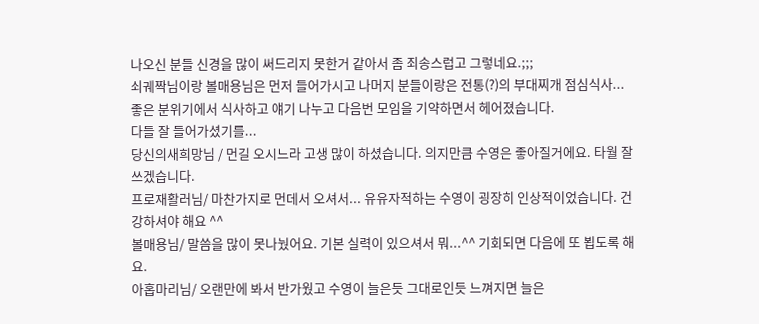나오신 분들 신경을 많이 써드리지 못한거 같아서 좀 죄송스럽고 그렇네요.;;;
쇠궤짝님이랑 볼매용님은 먼저 들어가시고 나머지 분들이랑은 전통(?)의 부대찌개 점심식사...
좋은 분위기에서 식사하고 얘기 나누고 다음번 모임을 기약하면서 헤어졌습니다.
다들 잘 들어가셨기를...
당신의새희망님 / 먼길 오시느라 고생 많이 하셨습니다. 의지만큼 수영은 좋아질거에요. 타월 잘 쓰겠습니다.
프로재활러님/ 마찬가지로 먼데서 오셔서... 유유자적하는 수영이 굉장히 인상적이었습니다. 건강하셔야 해요 ^^
볼매용님/ 말씀을 많이 못나눴어요. 기본 실력이 있으셔서 뭐...^^ 기회되면 다음에 또 뵙도록 해요.
아홉마리님/ 오랜만에 봐서 반가웠고 수영이 늘은듯 그대로인듯 느껴지면 늘은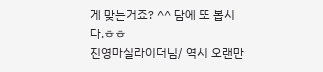게 맞는거죠? ^^ 담에 또 봅시다.ㅎㅎ
진영마실라이더님/ 역시 오랜만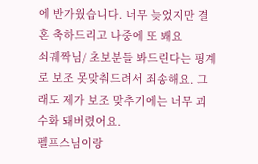에 반가웠습니다. 너무 늦었지만 결혼 축하드리고 나중에 또 봬요
쇠궤짝님/ 초보분들 봐드린다는 핑계로 보조 못맞춰드려서 죄송해요. 그래도 제가 보조 맞추기에는 너무 괴수화 돼버렸어요.
펠프스님이랑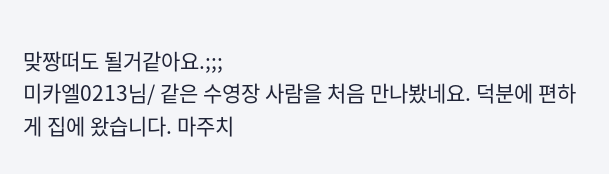맞짱떠도 될거같아요.;;;
미카엘0213님/ 같은 수영장 사람을 처음 만나봤네요. 덕분에 편하게 집에 왔습니다. 마주치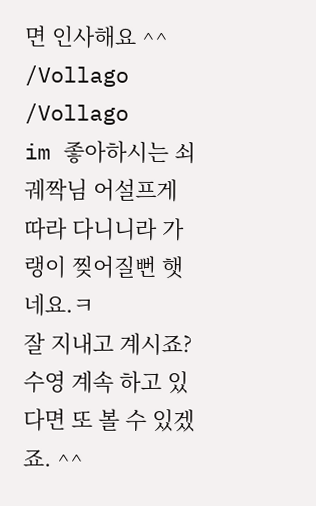면 인사해요 ^^
/Vollago
/Vollago
im 좋아하시는 쇠궤짝님 어설프게 따라 다니니라 가랭이 찢어질뻔 햇네요.ㅋ
잘 지내고 계시죠? 수영 계속 하고 있다면 또 볼 수 있겠죠. ^^